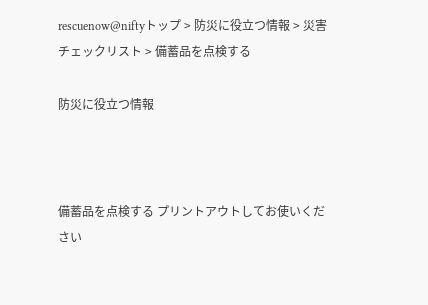rescuenow@niftyトップ > 防災に役立つ情報 > 災害チェックリスト > 備蓄品を点検する

防災に役立つ情報



備蓄品を点検する プリントアウトしてお使いください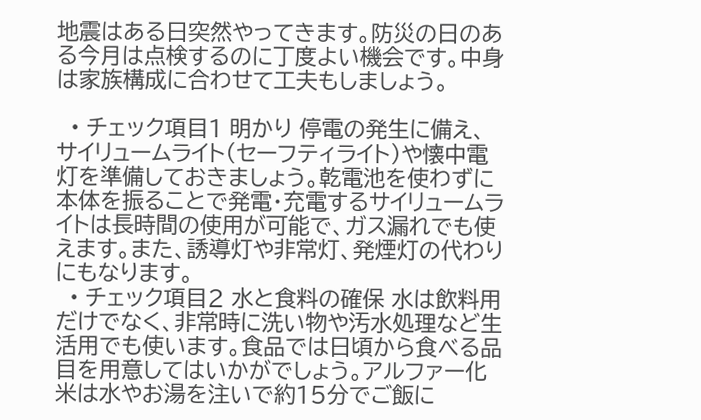地震はある日突然やってきます。防災の日のある今月は点検するのに丁度よい機会です。中身は家族構成に合わせて工夫もしましょう。

  • チェック項目1 明かり 停電の発生に備え、サイリュームライト(セーフティライト)や懐中電灯を準備しておきましょう。乾電池を使わずに本体を振ることで発電・充電するサイリュームライトは長時間の使用が可能で、ガス漏れでも使えます。また、誘導灯や非常灯、発煙灯の代わりにもなります。
  • チェック項目2 水と食料の確保 水は飲料用だけでなく、非常時に洗い物や汚水処理など生活用でも使います。食品では日頃から食べる品目を用意してはいかがでしょう。アルファー化米は水やお湯を注いで約15分でご飯に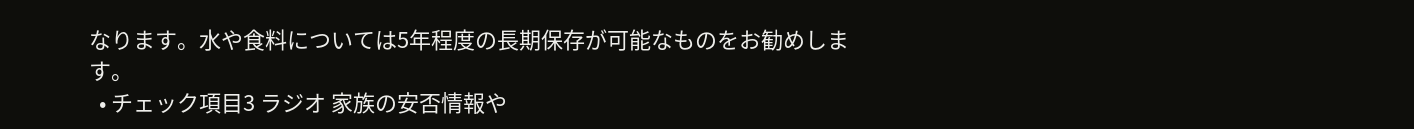なります。水や食料については5年程度の長期保存が可能なものをお勧めします。
  • チェック項目3 ラジオ 家族の安否情報や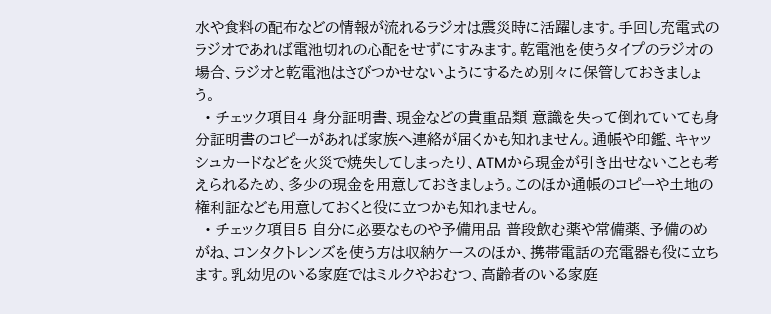水や食料の配布などの情報が流れるラジオは震災時に活躍します。手回し充電式のラジオであれば電池切れの心配をせずにすみます。乾電池を使うタイプのラジオの場合、ラジオと乾電池はさびつかせないようにするため別々に保管しておきましょう。
  • チェック項目4 身分証明書、現金などの貴重品類 意識を失って倒れていても身分証明書のコピーがあれば家族へ連絡が届くかも知れません。通帳や印鑑、キャッシュカードなどを火災で焼失してしまったり、ATMから現金が引き出せないことも考えられるため、多少の現金を用意しておきましょう。このほか通帳のコピーや土地の権利証なども用意しておくと役に立つかも知れません。
  • チェック項目5 自分に必要なものや予備用品 普段飲む薬や常備薬、予備のめがね、コンタクトレンズを使う方は収納ケースのほか、携帯電話の充電器も役に立ちます。乳幼児のいる家庭ではミルクやおむつ、高齢者のいる家庭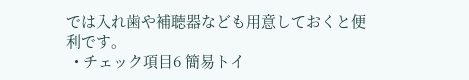では入れ歯や補聴器なども用意しておくと便利です。
  • チェック項目6 簡易トイ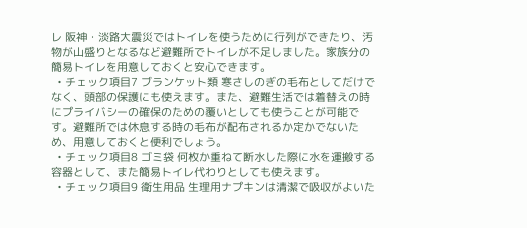レ 阪神・淡路大震災ではトイレを使うために行列ができたり、汚物が山盛りとなるなど避難所でトイレが不足しました。家族分の簡易トイレを用意しておくと安心できます。
  • チェック項目7 ブランケット類 寒さしのぎの毛布としてだけでなく、頭部の保護にも使えます。また、避難生活では着替えの時にプライバシーの確保のための覆いとしても使うことが可能です。避難所では休息する時の毛布が配布されるか定かでないため、用意しておくと便利でしょう。
  • チェック項目8 ゴミ袋 何枚か重ねて断水した際に水を運搬する容器として、また簡易トイレ代わりとしても使えます。
  • チェック項目9 衛生用品 生理用ナプキンは清潔で吸収がよいた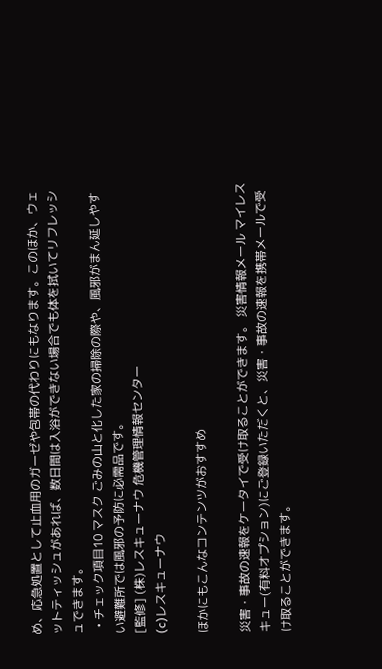め、応急処置として止血用のガーゼや包帯の代わりにもなります。このほか、ウェットティッシュがあれば、数日間は入浴ができない場合でも体を拭いてリフレッシュできます。
  • チェック項目10 マスク ごみの山と化した家の掃除の際や、風邪がまん延しやすい避難所では風邪の予防に必需品です。
[監修] (株)レスキューナウ 危機管理情報センター
(c)レスキューナウ

ほかにもこんなコンテンツがおすすめ

災害・事故の速報をケータイで受け取ることができます。 災害情報メール マイレスキュー(有料オプション)にご登録いただくと、災害・事故の速報を携帯メールで受け取ることができます。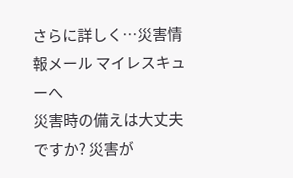さらに詳しく…災害情報メール マイレスキューへ
災害時の備えは大丈夫ですか? 災害が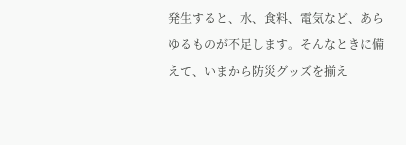発生すると、水、食料、電気など、あらゆるものが不足します。そんなときに備えて、いまから防災グッズを揃え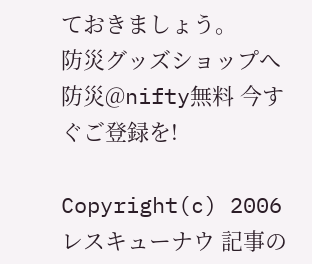ておきましょう。
防災グッズショップへ
防災@nifty無料 今すぐご登録を!

Copyright(c) 2006 レスキューナウ 記事の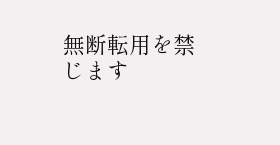無断転用を禁じます